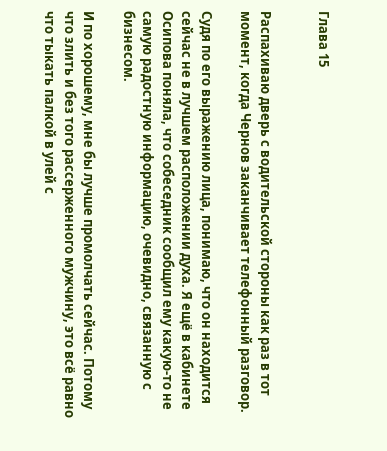Глава 15


Распахиваю дверь с водительской стороны как раз в тот момент, когда Чернов заканчивает телефонный разговор.

Судя по его выражению лица, понимаю, что он находится сейчас не в лучшем расположении духа. Я ещё в кабинете Осипова поняла, что собеседник сообщил ему какую-то не самую радостную информацию, очевидно, связанную с бизнесом.

И по хорошему, мне бы лучше промолчать сейчас. Потому что злить и без того рассерженного мужчину, это всё равно что тыкать палкой в улей с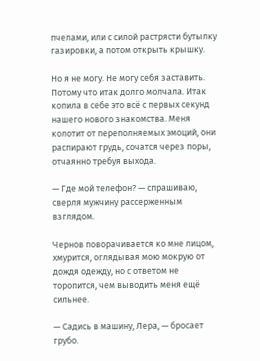пчелами, или с силой растрясти бутылку газировки, а потом открыть крышку.

Но я не могу. Не могу себя заставить. Потому что итак долго молчала. Итак копила в себе это всё с первых секунд нашего нового знакомства. Меня колотит от переполняемых эмоций, они распирают грудь, сочатся через поры, отчаянно требуя выхода.

— Где мой телефон? — спрашиваю, сверля мужчину рассерженным взглядом.

Чернов поворачивается ко мне лицом, хмурится, оглядывая мою мокрую от дождя одежду, но с ответом не торопится, чем выводить меня ещё сильнее.

— Садись в машину, Лера, — бросает грубо.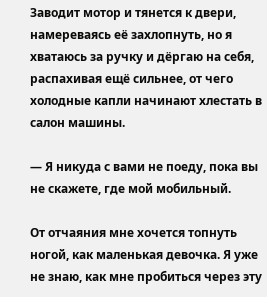Заводит мотор и тянется к двери, намереваясь её захлопнуть, но я хватаюсь за ручку и дёргаю на себя, распахивая ещё сильнее, от чего холодные капли начинают хлестать в салон машины.

— Я никуда с вами не поеду, пока вы не скажете, где мой мобильный.

От отчаяния мне хочется топнуть ногой, как маленькая девочка. Я уже не знаю, как мне пробиться через эту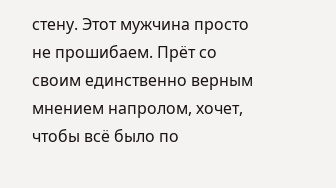стену. Этот мужчина просто не прошибаем. Прёт со своим единственно верным мнением напролом, хочет, чтобы всё было по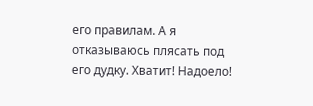его правилам. А я отказываюсь плясать под его дудку. Хватит! Надоело!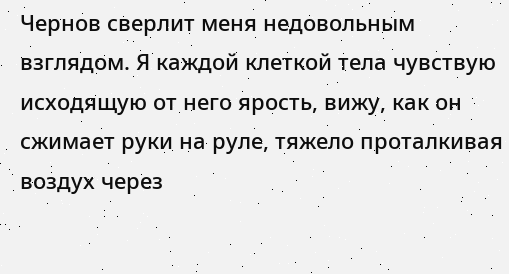Чернов сверлит меня недовольным взглядом. Я каждой клеткой тела чувствую исходящую от него ярость, вижу, как он сжимает руки на руле, тяжело проталкивая воздух через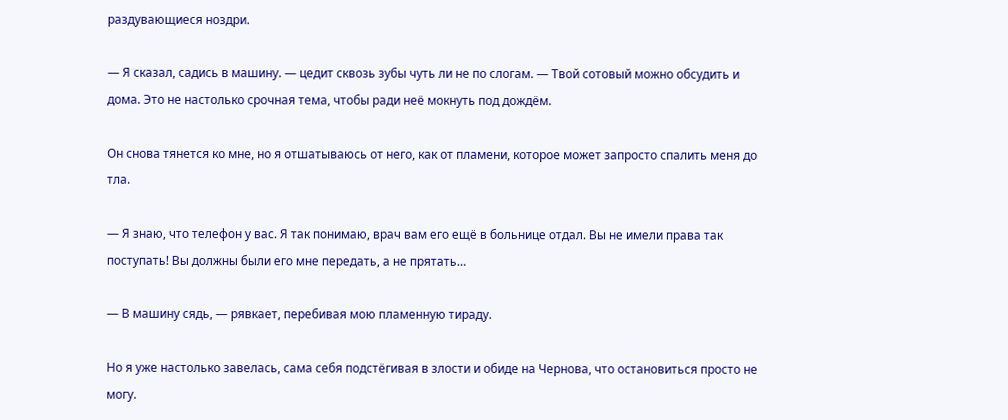раздувающиеся ноздри.

— Я сказал, садись в машину. — цедит сквозь зубы чуть ли не по слогам. — Твой сотовый можно обсудить и дома. Это не настолько срочная тема, чтобы ради неё мокнуть под дождём.

Он снова тянется ко мне, но я отшатываюсь от него, как от пламени, которое может запросто спалить меня до тла.

— Я знаю, что телефон у вас. Я так понимаю, врач вам его ещё в больнице отдал. Вы не имели права так поступать! Вы должны были его мне передать, а не прятать…

— В машину сядь, — рявкает, перебивая мою пламенную тираду.

Но я уже настолько завелась, сама себя подстёгивая в злости и обиде на Чернова, что остановиться просто не могу.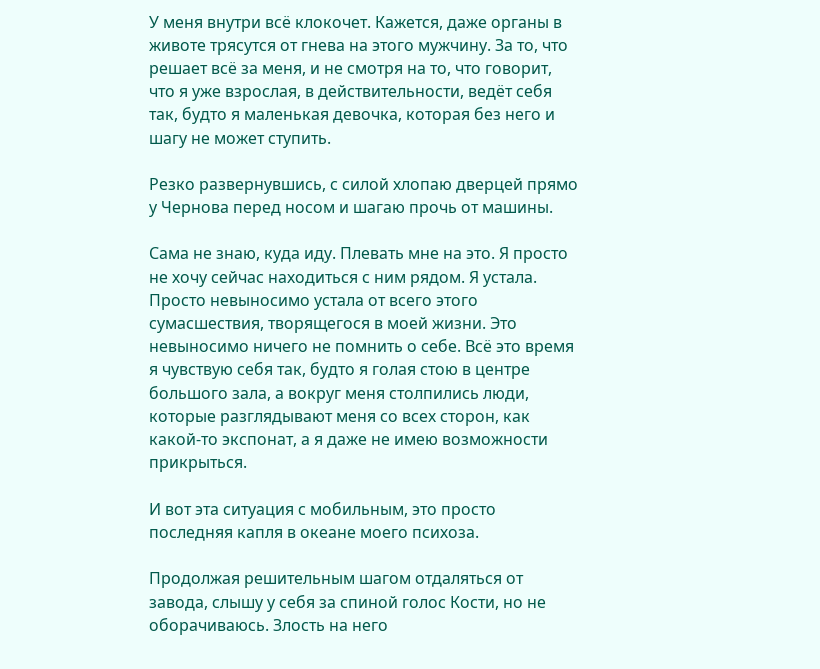У меня внутри всё клокочет. Кажется, даже органы в животе трясутся от гнева на этого мужчину. За то, что решает всё за меня, и не смотря на то, что говорит, что я уже взрослая, в действительности, ведёт себя так, будто я маленькая девочка, которая без него и шагу не может ступить.

Резко развернувшись, с силой хлопаю дверцей прямо у Чернова перед носом и шагаю прочь от машины.

Сама не знаю, куда иду. Плевать мне на это. Я просто не хочу сейчас находиться с ним рядом. Я устала. Просто невыносимо устала от всего этого сумасшествия, творящегося в моей жизни. Это невыносимо ничего не помнить о себе. Всё это время я чувствую себя так, будто я голая стою в центре большого зала, а вокруг меня столпились люди, которые разглядывают меня со всех сторон, как какой-то экспонат, а я даже не имею возможности прикрыться.

И вот эта ситуация с мобильным, это просто последняя капля в океане моего психоза.

Продолжая решительным шагом отдаляться от завода, слышу у себя за спиной голос Кости, но не оборачиваюсь. Злость на него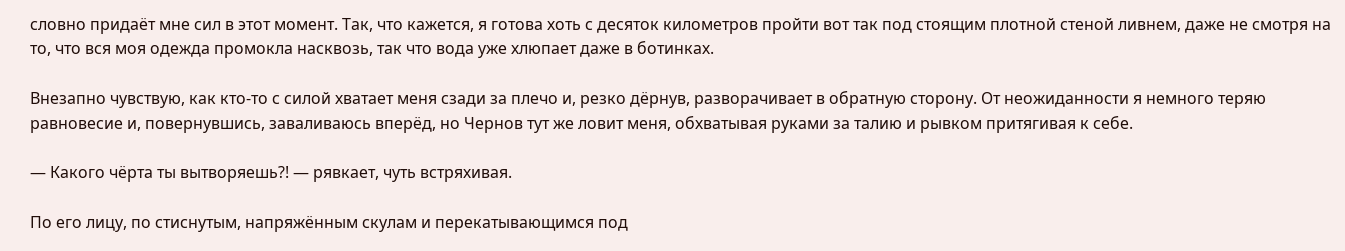словно придаёт мне сил в этот момент. Так, что кажется, я готова хоть с десяток километров пройти вот так под стоящим плотной стеной ливнем, даже не смотря на то, что вся моя одежда промокла насквозь, так что вода уже хлюпает даже в ботинках.

Внезапно чувствую, как кто-то с силой хватает меня сзади за плечо и, резко дёрнув, разворачивает в обратную сторону. От неожиданности я немного теряю равновесие и, повернувшись, заваливаюсь вперёд, но Чернов тут же ловит меня, обхватывая руками за талию и рывком притягивая к себе.

— Какого чёрта ты вытворяешь?! — рявкает, чуть встряхивая.

По его лицу, по стиснутым, напряжённым скулам и перекатывающимся под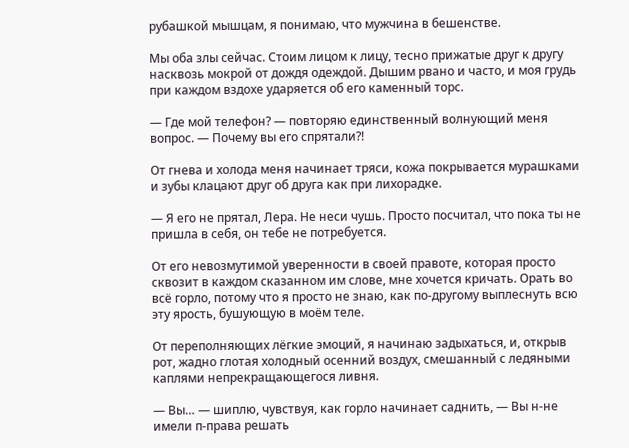рубашкой мышцам, я понимаю, что мужчина в бешенстве.

Мы оба злы сейчас. Стоим лицом к лицу, тесно прижатые друг к другу насквозь мокрой от дождя одеждой. Дышим рвано и часто, и моя грудь при каждом вздохе ударяется об его каменный торс.

— Где мой телефон? — повторяю единственный волнующий меня вопрос. — Почему вы его спрятали?!

От гнева и холода меня начинает тряси, кожа покрывается мурашками и зубы клацают друг об друга как при лихорадке.

— Я его не прятал, Лера. Не неси чушь. Просто посчитал, что пока ты не пришла в себя, он тебе не потребуется.

От его невозмутимой уверенности в своей правоте, которая просто сквозит в каждом сказанном им слове, мне хочется кричать. Орать во всё горло, потому что я просто не знаю, как по-другому выплеснуть всю эту ярость, бушующую в моём теле.

От переполняющих лёгкие эмоций, я начинаю задыхаться, и, открыв рот, жадно глотая холодный осенний воздух, смешанный с ледяными каплями непрекращающегося ливня.

— Вы… — шиплю, чувствуя, как горло начинает саднить, — Вы н-не имели п-права решать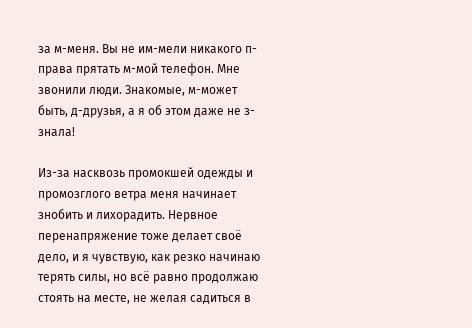за м-меня. Вы не им-мели никакого п-права прятать м-мой телефон. Мне звонили люди. Знакомые, м-может быть, д-друзья, а я об этом даже не з-знала!

Из-за насквозь промокшей одежды и промозглого ветра меня начинает знобить и лихорадить. Нервное перенапряжение тоже делает своё дело, и я чувствую, как резко начинаю терять силы, но всё равно продолжаю стоять на месте, не желая садиться в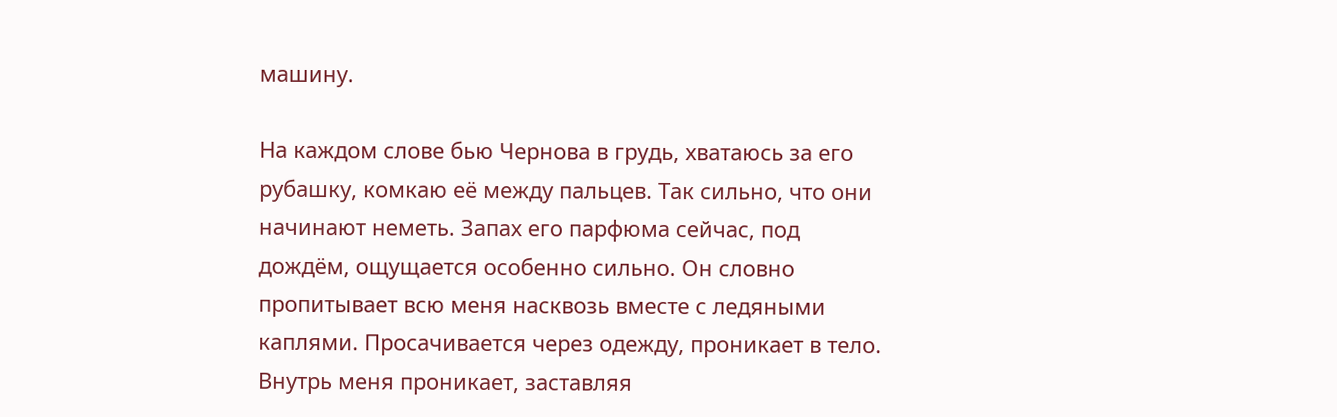машину.

На каждом слове бью Чернова в грудь, хватаюсь за его рубашку, комкаю её между пальцев. Так сильно, что они начинают неметь. Запах его парфюма сейчас, под дождём, ощущается особенно сильно. Он словно пропитывает всю меня насквозь вместе с ледяными каплями. Просачивается через одежду, проникает в тело. Внутрь меня проникает, заставляя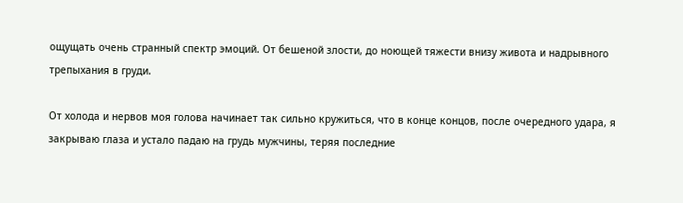ощущать очень странный спектр эмоций. От бешеной злости, до ноющей тяжести внизу живота и надрывного трепыхания в груди.

От холода и нервов моя голова начинает так сильно кружиться, что в конце концов, после очередного удара, я закрываю глаза и устало падаю на грудь мужчины, теряя последние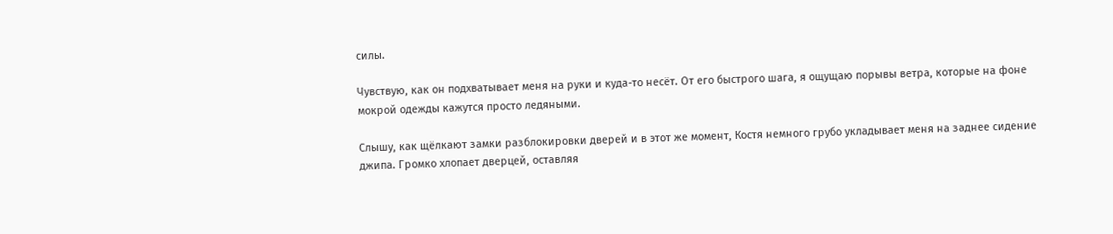силы.

Чувствую, как он подхватывает меня на руки и куда-то несёт. От его быстрого шага, я ощущаю порывы ветра, которые на фоне мокрой одежды кажутся просто ледяными.

Слышу, как щёлкают замки разблокировки дверей и в этот же момент, Костя немного грубо укладывает меня на заднее сидение джипа. Громко хлопает дверцей, оставляя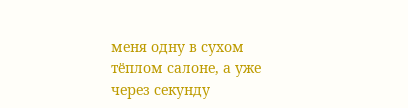меня одну в сухом тёплом салоне, а уже через секунду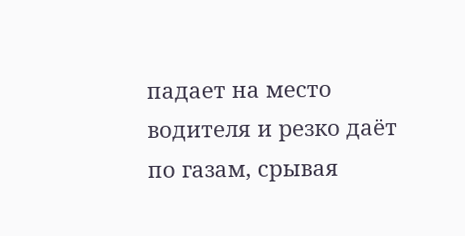падает на место водителя и резко даёт по газам, срывая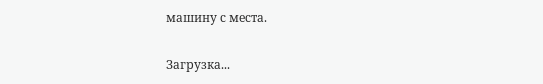машину с места.

Загрузка...